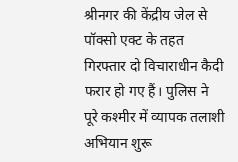श्रीनगर की केंद्रीय जेल से पॉक्सो एक्ट के तहत गिरफ्तार दो विचाराधीन कैदी फरार हो गए हैं। पुलिस ने पूरे कश्मीर में व्यापक तलाशी अभियान शुरू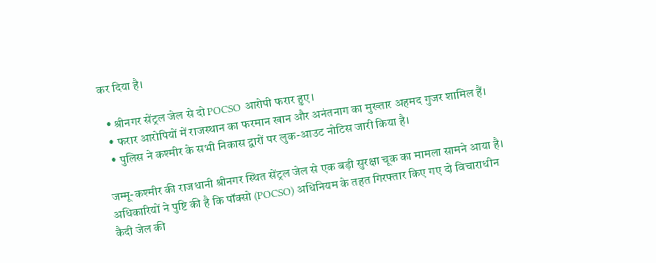कर दिया है।

  • श्रीनगर सेंट्रल जेल से दो POCSO आरोपी फरार हुए।
  • फरार आरोपियों में राजस्थान का फरमान खान और अनंतनाग का मुख्तार अहमद गुजर शामिल हैं।
  • पुलिस ने कश्मीर के सभी निकास द्वारों पर लुक-आउट नोटिस जारी किया है।

जम्मू-कश्मीर की राजधानी श्रीनगर स्थित सेंट्रल जेल से एक बड़ी सुरक्षा चूक का मामला सामने आया है। अधिकारियों ने पुष्टि की है कि पॉक्सो (POCSO) अधिनियम के तहत गिरफ्तार किए गए दो विचाराधीन कैदी जेल की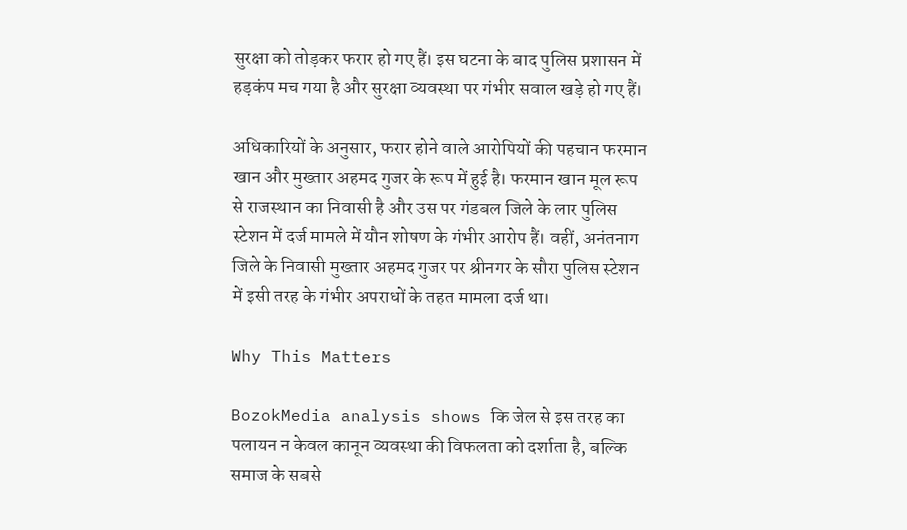सुरक्षा को तोड़कर फरार हो गए हैं। इस घटना के बाद पुलिस प्रशासन में हड़कंप मच गया है और सुरक्षा व्यवस्था पर गंभीर सवाल खड़े हो गए हैं।

अधिकारियों के अनुसार, फरार होने वाले आरोपियों की पहचान फरमान खान और मुख्तार अहमद गुजर के रूप में हुई है। फरमान खान मूल रूप से राजस्थान का निवासी है और उस पर गंडबल जिले के लार पुलिस स्टेशन में दर्ज मामले में यौन शोषण के गंभीर आरोप हैं। वहीं, अनंतनाग जिले के निवासी मुख्तार अहमद गुजर पर श्रीनगर के सौरा पुलिस स्टेशन में इसी तरह के गंभीर अपराधों के तहत मामला दर्ज था।

Why This Matters

BozokMedia analysis shows कि जेल से इस तरह का पलायन न केवल कानून व्यवस्था की विफलता को दर्शाता है, बल्कि समाज के सबसे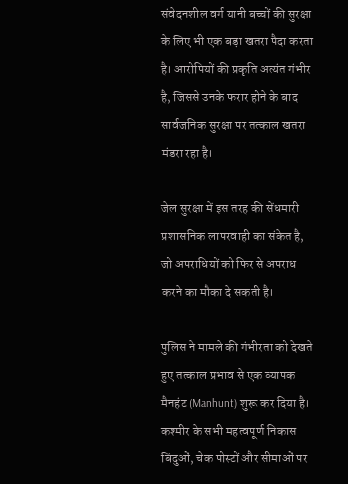संवेदनशील वर्ग यानी बच्चों की सुरक्षा के लिए भी एक बड़ा खतरा पैदा करता है। आरोपियों की प्रकृति अत्यंत गंभीर है, जिससे उनके फरार होने के बाद सार्वजनिक सुरक्षा पर तत्काल खतरा मंडरा रहा है।

जेल सुरक्षा में इस तरह की सेंधमारी प्रशासनिक लापरवाही का संकेत है, जो अपराधियों को फिर से अपराध करने का मौका दे सकती है।

पुलिस ने मामले की गंभीरता को देखते हुए तत्काल प्रभाव से एक व्यापक मैनहंट (Manhunt) शुरू कर दिया है। कश्मीर के सभी महत्वपूर्ण निकास बिंदुओं, चेक पोस्टों और सीमाओं पर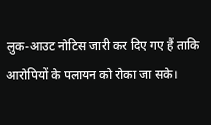लुक-आउट नोटिस जारी कर दिए गए हैं ताकि आरोपियों के पलायन को रोका जा सके।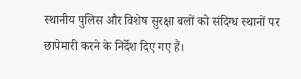स्थानीय पुलिस और विशेष सुरक्षा बलों को संदिग्ध स्थानों पर छापेमारी करने के निर्देश दिए गए हैं।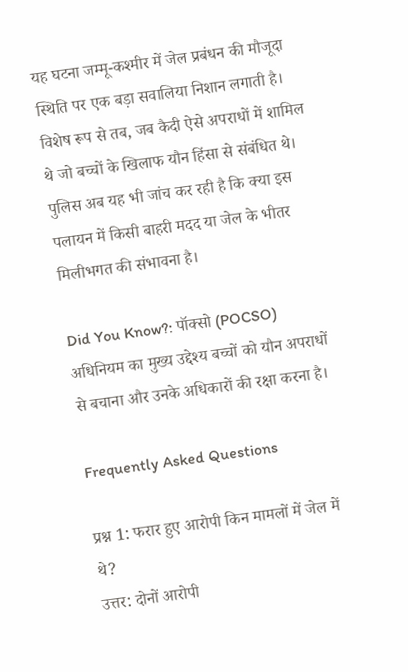यह घटना जम्मू-कश्मीर में जेल प्रबंधन की मौजूदा स्थिति पर एक बड़ा सवालिया निशान लगाती है। विशेष रूप से तब, जब कैदी ऐसे अपराधों में शामिल थे जो बच्चों के खिलाफ यौन हिंसा से संबंधित थे। पुलिस अब यह भी जांच कर रही है कि क्या इस पलायन में किसी बाहरी मदद या जेल के भीतर मिलीभगत की संभावना है।

Did You Know?: पॉक्सो (POCSO) अधिनियम का मुख्य उद्देश्य बच्चों को यौन अपराधों से बचाना और उनके अधिकारों की रक्षा करना है।

Frequently Asked Questions

प्रश्न 1: फरार हुए आरोपी किन मामलों में जेल में थे?
उत्तर: दोनों आरोपी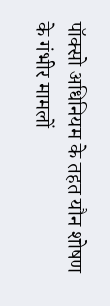पॉक्सो अधिनियम के तहत यौन शोषण के गंभीर मामलों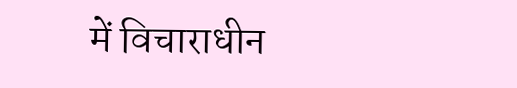में विचाराधीन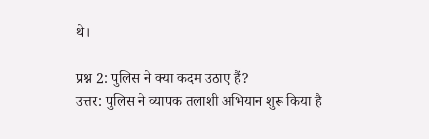थे।

प्रश्न 2: पुलिस ने क्या कदम उठाए हैं?
उत्तर: पुलिस ने व्यापक तलाशी अभियान शुरू किया है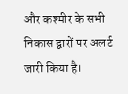और कश्मीर के सभी निकास द्वारों पर अलर्ट जारी किया है।